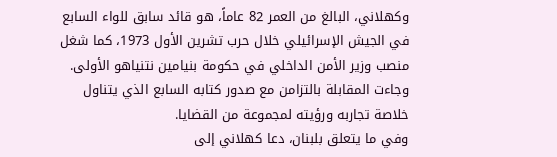وكهلاني، البالغ من العمر 82 عاماً، هو قائد سابق للواء السابع في الجيش الإسرائيلي خلال حرب تشرين الأول 1973، كما شغل منصب وزير الأمن الداخلي في حكومة بنيامين نتنياهو الأولى.
وجاءت المقابلة بالتزامن مع صدور كتابه السابع الذي يتناول خلاصة تجاربه ورؤيته لمجموعة من القضايا.
وفي ما يتعلق بلبنان، دعا كهلاني إلى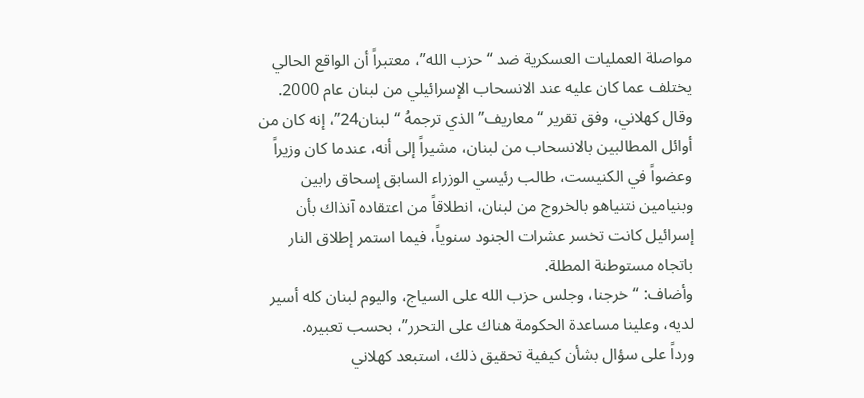مواصلة العمليات العسكرية ضد “حزب الله”، معتبراً أن الواقع الحالي يختلف عما كان عليه عند الانسحاب الإسرائيلي من لبنان عام 2000.
وقال كهلاني، وفق تقرير “معاريف” الذي ترجمهُ “لبنان24”، إنه كان من أوائل المطالبين بالانسحاب من لبنان، مشيراً إلى أنه، عندما كان وزيراً وعضواً في الكنيست، طالب رئيسي الوزراء السابق إسحاق رابين وبنيامين نتنياهو بالخروج من لبنان، انطلاقاً من اعتقاده آنذاك بأن إسرائيل كانت تخسر عشرات الجنود سنوياً، فيما استمر إطلاق النار باتجاه مستوطنة المطلة.
وأضاف: “خرجنا، وجلس حزب الله على السياج، واليوم لبنان كله أسير لديه، وعلينا مساعدة الحكومة هناك على التحرر”، بحسب تعبيره.
ورداً على سؤال بشأن كيفية تحقيق ذلك، استبعد كهلاني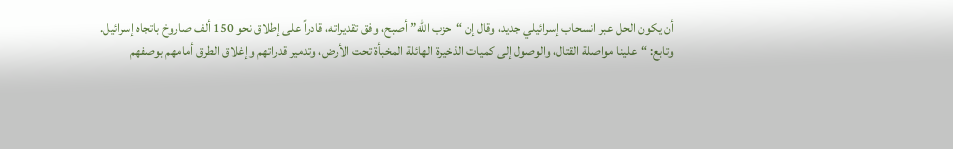أن يكون الحل عبر انسحاب إسرائيلي جديد، وقال إن “حزب الله” أصبح، وفق تقديراته، قادراً على إطلاق نحو 150 ألف صاروخ باتجاه إسرائيل.
وتابع: “علينا مواصلة القتال، والوصول إلى كميات الذخيرة الهائلة المخبأة تحت الأرض، وتدمير قدراتهم وإغلاق الطرق أمامهم بوصفهم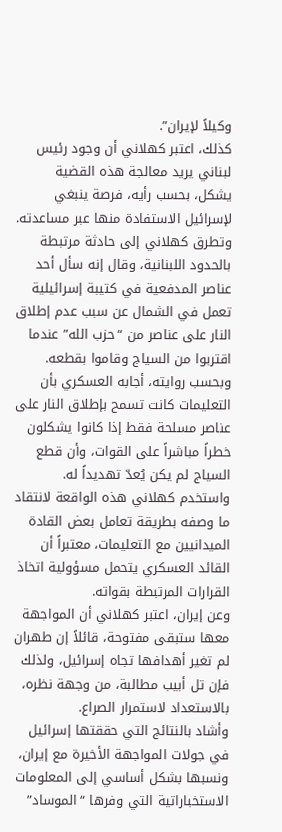وكيلاً لإيران”.
كذلك، اعتبر كهلاني أن وجود رئيس لبناني يريد معالجة هذه القضية يشكل، بحسب رأيه، فرصة ينبغي لإسرائيل الاستفادة منها عبر مساعدته.
وتطرق كهلاني إلى حادثة مرتبطة بالحدود اللبنانية، وقال إنه سأل أحد عناصر المدفعية في كتيبة إسرائيلية تعمل في الشمال عن سبب عدم إطلاق النار على عناصر من “حزب الله” عندما اقتربوا من السياج وقاموا بقطعه.
وبحسب روايته، أجابه العسكري بأن التعليمات كانت تسمح بإطلاق النار على عناصر مسلحة فقط إذا كانوا يشكلون خطراً مباشراً على القوات، وأن قطع السياج لم يكن يُعدّ تهديداً له.
واستخدم كهلاني هذه الواقعة لانتقاد ما وصفه بطريقة تعامل بعض القادة الميدانيين مع التعليمات، معتبراً أن القائد العسكري يتحمل مسؤولية اتخاذ القرارات المرتبطة بقواته.
وعن إيران، اعتبر كهلاني أن المواجهة معها ستبقى مفتوحة، قائلاً إن طهران لم تغير أهدافها تجاه إسرائيل، ولذلك فإن تل أبيب مطالبة، من وجهة نظره، بالاستعداد لاستمرار الصراع.
وأشاد بالنتائج التي حققتها إسرائيل في جولات المواجهة الأخيرة مع إيران، ونسبها بشكل أساسي إلى المعلومات الاستخباراتية التي وفرها “الموساد”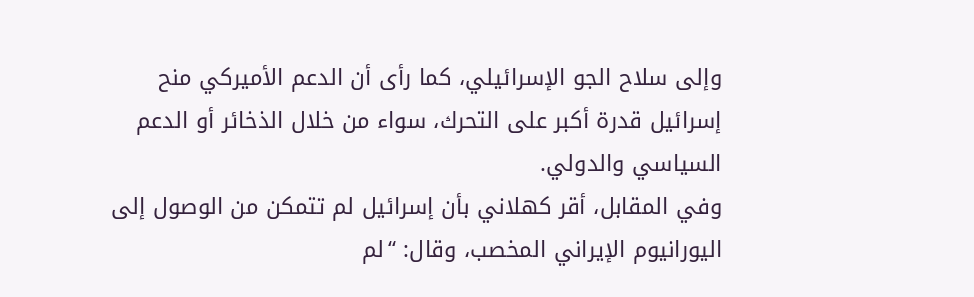وإلى سلاح الجو الإسرائيلي، كما رأى أن الدعم الأميركي منح إسرائيل قدرة أكبر على التحرك، سواء من خلال الذخائر أو الدعم السياسي والدولي.
وفي المقابل، أقر كهلاني بأن إسرائيل لم تتمكن من الوصول إلى اليورانيوم الإيراني المخصب، وقال: “لم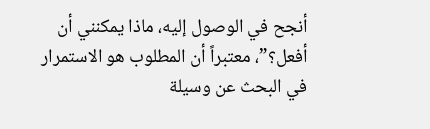أنجح في الوصول إليه، ماذا يمكنني أن أفعل؟”، معتبراً أن المطلوب هو الاستمرار في البحث عن وسيلة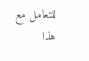للتعامل مع هذا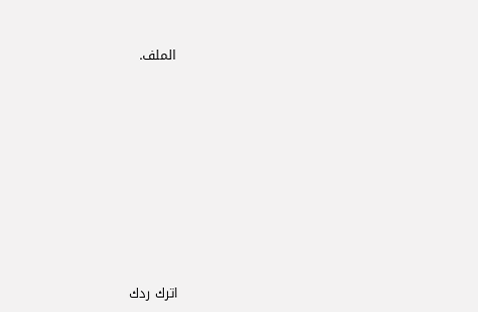الملف.











اترك ردك